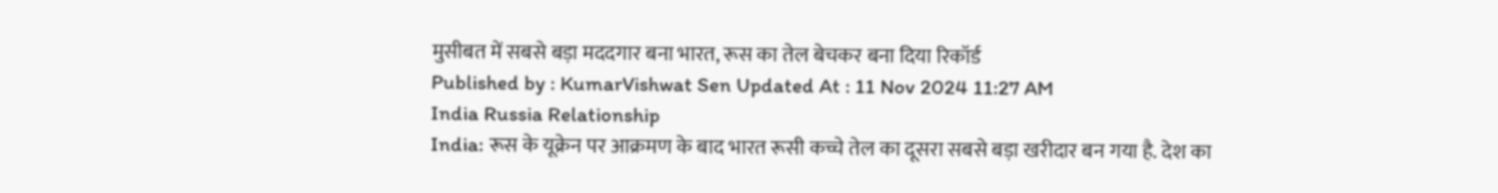मुसीबत में सबसे बड़ा मददगार बना भारत, रूस का तेल बेचकर बना दिया रिकॉर्ड
Published by : KumarVishwat Sen Updated At : 11 Nov 2024 11:27 AM
India Russia Relationship
India: रूस के यूक्रेन पर आक्रमण के बाद भारत रूसी कच्चे तेल का दूसरा सबसे बड़ा खरीदार बन गया है. देश का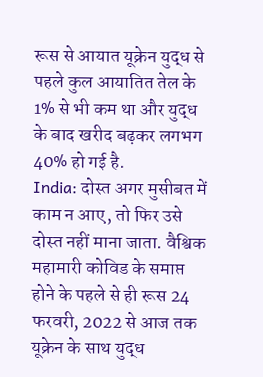रूस से आयात यूक्रेन युद्ध से पहले कुल आयातित तेल के 1% से भी कम था और युद्ध के बाद खरीद बढ़कर लगभग 40% हो गई है.
India: दोस्त अगर मुसीबत में काम न आए, तो फिर उसे दोस्त नहीं माना जाता. वैश्विक महामारी कोविड के समाप्त होने के पहले से ही रूस 24 फरवरी, 2022 से आज तक यूक्रेन के साथ युद्ध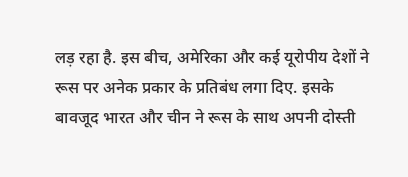लड़ रहा है. इस बीच, अमेरिका और कई यूरोपीय देशों ने रूस पर अनेक प्रकार के प्रतिबंध लगा दिए. इसके बावजूद भारत और चीन ने रूस के साथ अपनी दोस्ती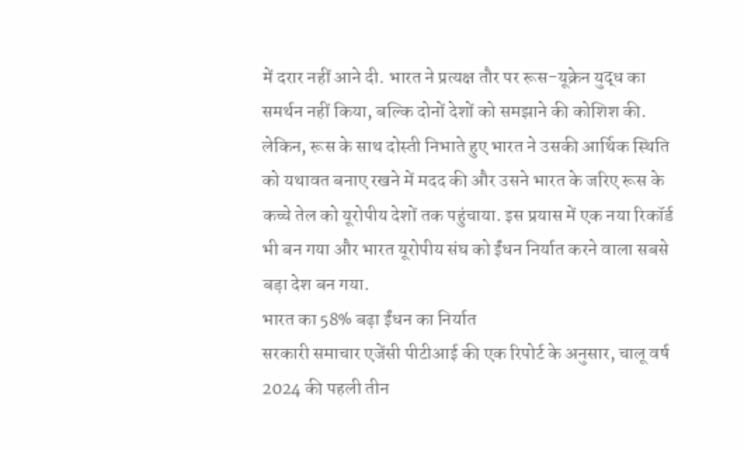में दरार नहीं आने दी. भारत ने प्रत्यक्ष तौर पर रूस-यूक्रेन युद्ध का समर्थन नहीं किया, बल्कि दोनों देशों को समझाने की कोशिश की. लेकिन, रूस के साथ दोस्ती निभाते हुए भारत ने उसकी आर्थिक स्थिति को यथावत बनाए रखने में मदद की और उसने भारत के जरिए रूस के कच्चे तेल को यूरोपीय देशों तक पहुंचाया. इस प्रयास में एक नया रिकॉर्ड भी बन गया और भारत यूरोपीय संघ को ईंधन निर्यात करने वाला सबसे बड़ा देश बन गया.
भारत का 58% बढ़ा ईंधन का निर्यात
सरकारी समाचार एजेंसी पीटीआई की एक रिपोर्ट के अनुसार, चालू वर्ष 2024 की पहली तीन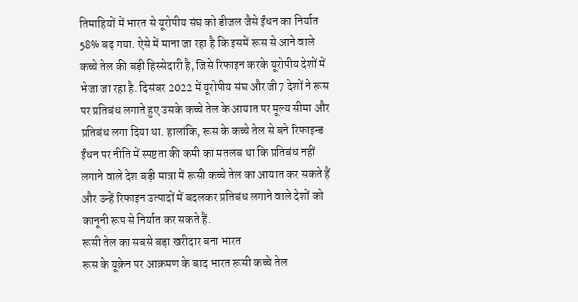तिमाहियों में भारत से यूरोपीय संघ को डीजल जैसे ईंधन का निर्यात 58% बढ़ गया. ऐसे में माना जा रहा है कि इसमें रूस से आने वाले कच्चे तेल की बड़ी हिस्सेदारी है, जिसे रिफाइन करके यूरोपीय देशों में भेजा जा रहा है. दिसंबर 2022 में यूरोपीय संघ और जी7 देशों ने रूस पर प्रतिबंध लगाते हुए उसके कच्चे तेल के आयात पर मूल्य सीमा और प्रतिबंध लगा दिया था. हालांकि, रूस के कच्चे तेल से बने रिफाइन्ड ईंधन पर नीति में स्पष्टता की कमी का मतलब था कि प्रतिबंध नहीं लगाने वाले देश बड़ी मात्रा में रूसी कच्चे तेल का आयात कर सकते हैं और उन्हें रिफाइन उत्पादों में बदलकर प्रतिबंध लगाने वाले देशों को कानूनी रूप से निर्यात कर सकते हैं.
रूसी तेल का सबसे बड़ा खरीदार बना भारत
रूस के यूक्रेन पर आक्रमण के बाद भारत रूसी कच्चे तेल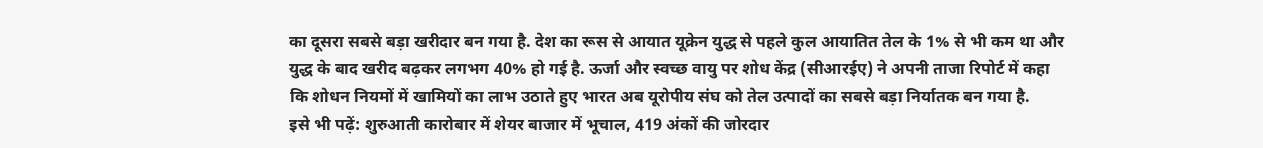का दूसरा सबसे बड़ा खरीदार बन गया है. देश का रूस से आयात यूक्रेन युद्ध से पहले कुल आयातित तेल के 1% से भी कम था और युद्ध के बाद खरीद बढ़कर लगभग 40% हो गई है. ऊर्जा और स्वच्छ वायु पर शोध केंद्र (सीआरईए) ने अपनी ताजा रिपोर्ट में कहा कि शोधन नियमों में खामियों का लाभ उठाते हुए भारत अब यूरोपीय संघ को तेल उत्पादों का सबसे बड़ा निर्यातक बन गया है.
इसे भी पढ़ें: शुरुआती कारोबार में शेयर बाजार में भूचाल, 419 अंकों की जोरदार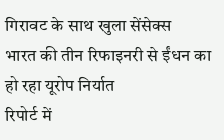गिरावट के साथ खुला सेंसेक्स
भारत की तीन रिफाइनरी से ईंधन का हो रहा यूरोप निर्यात
रिपोर्ट में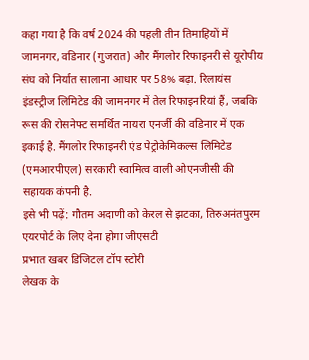कहा गया है कि वर्ष 2024 की पहली तीन तिमाहियों में जामनगर, वडिनार (गुजरात) और मैंगलोर रिफाइनरी से यूरोपीय संघ को निर्यात सालाना आधार पर 58% बढ़ा. रिलायंस इंडस्ट्रीज लिमिटेड की जामनगर में तेल रिफाइनरियां हैं, जबकि रूस की रोसनेफ्ट समर्थित नायरा एनर्जी की वडिनार में एक इकाई है. मैंगलोर रिफाइनरी एंड पेट्रोकेमिकल्स लिमिटेड (एमआरपीएल) सरकारी स्वामित्व वाली ओएनजीसी की सहायक कंपनी है.
इसे भी पढ़ें: गौतम अदाणी को केरल से झटका, तिरुअनंतपुरम एयरपोर्ट के लिए देना होगा जीएसटी
प्रभात खबर डिजिटल टॉप स्टोरी
लेखक के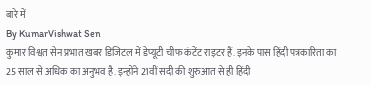बारे में
By KumarVishwat Sen
कुमार विश्वत सेन प्रभात खबर डिजिटल में डेप्यूटी चीफ कंटेंट राइटर हैं. इनके पास हिंदी पत्रकारिता का 25 साल से अधिक का अनुभव है. इन्होंने 21वीं सदी की शुरुआत से ही हिंदी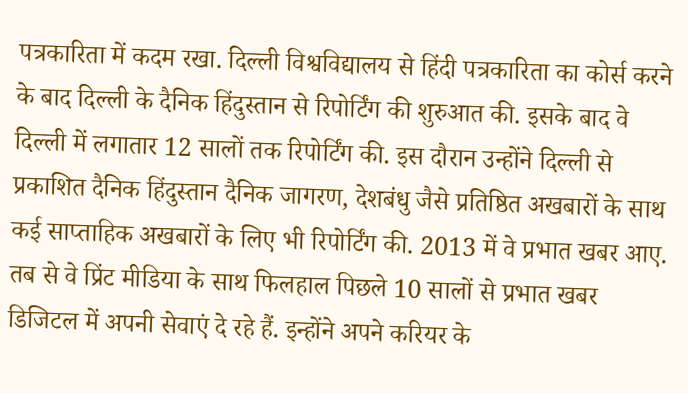पत्रकारिता में कदम रखा. दिल्ली विश्वविद्यालय से हिंदी पत्रकारिता का कोर्स करने के बाद दिल्ली के दैनिक हिंदुस्तान से रिपोर्टिंग की शुरुआत की. इसके बाद वे दिल्ली में लगातार 12 सालों तक रिपोर्टिंग की. इस दौरान उन्होंने दिल्ली से प्रकाशित दैनिक हिंदुस्तान दैनिक जागरण, देशबंधु जैसे प्रतिष्ठित अखबारों के साथ कई साप्ताहिक अखबारों के लिए भी रिपोर्टिंग की. 2013 में वे प्रभात खबर आए. तब से वे प्रिंट मीडिया के साथ फिलहाल पिछले 10 सालों से प्रभात खबर डिजिटल में अपनी सेवाएं दे रहे हैं. इन्होंने अपने करियर के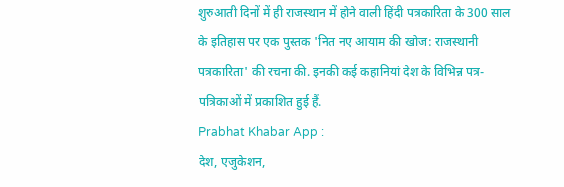शुरुआती दिनों में ही राजस्थान में होने वाली हिंदी पत्रकारिता के 300 साल के इतिहास पर एक पुस्तक 'नित नए आयाम की खोज: राजस्थानी पत्रकारिता' की रचना की. इनकी कई कहानियां देश के विभिन्न पत्र-पत्रिकाओं में प्रकाशित हुई हैं.
Prabhat Khabar App :
देश, एजुकेशन,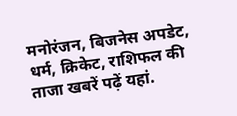मनोरंजन, बिजनेस अपडेट, धर्म, क्रिकेट, राशिफल की ताजा खबरें पढ़ें यहां.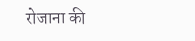रोजाना की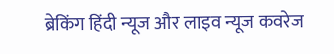ब्रेकिंग हिंदी न्यूज और लाइव न्यूज कवरेज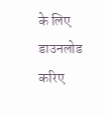के लिए डाउनलोड करिए